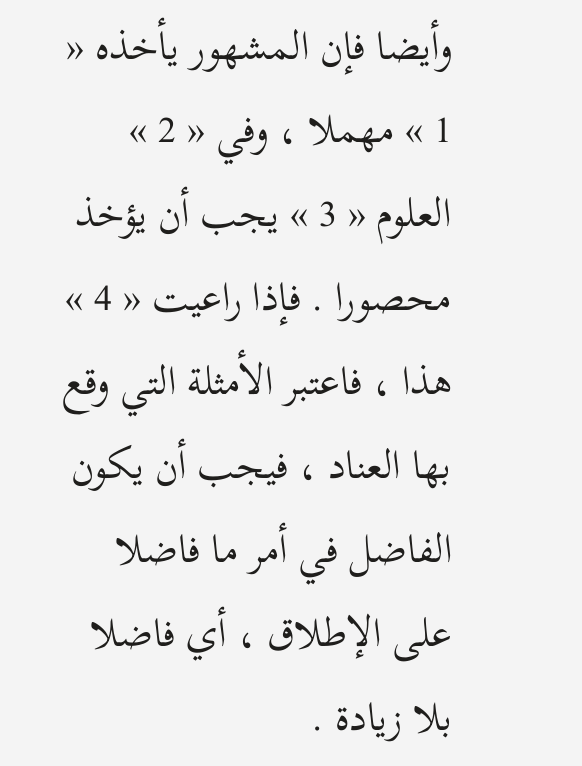وأيضا فإن المشهور يأخذه « 1 » مهملا ، وفي « 2 » العلوم « 3 » يجب أن يؤخذ محصورا . فإذا راعيت « 4 » هذا ، فاعتبر الأمثلة التي وقع بها العناد ، فيجب أن يكون الفاضل في أمر ما فاضلا على الإطلاق ، أي فاضلا بلا زيادة .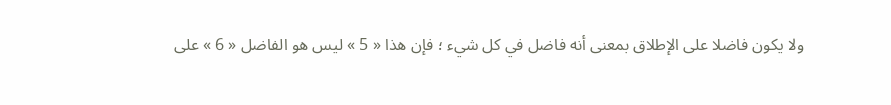ولا يكون فاضلا على الإطلاق بمعنى أنه فاضل في كل شيء ؛ فإن هذا « 5 » ليس هو الفاضل « 6 » على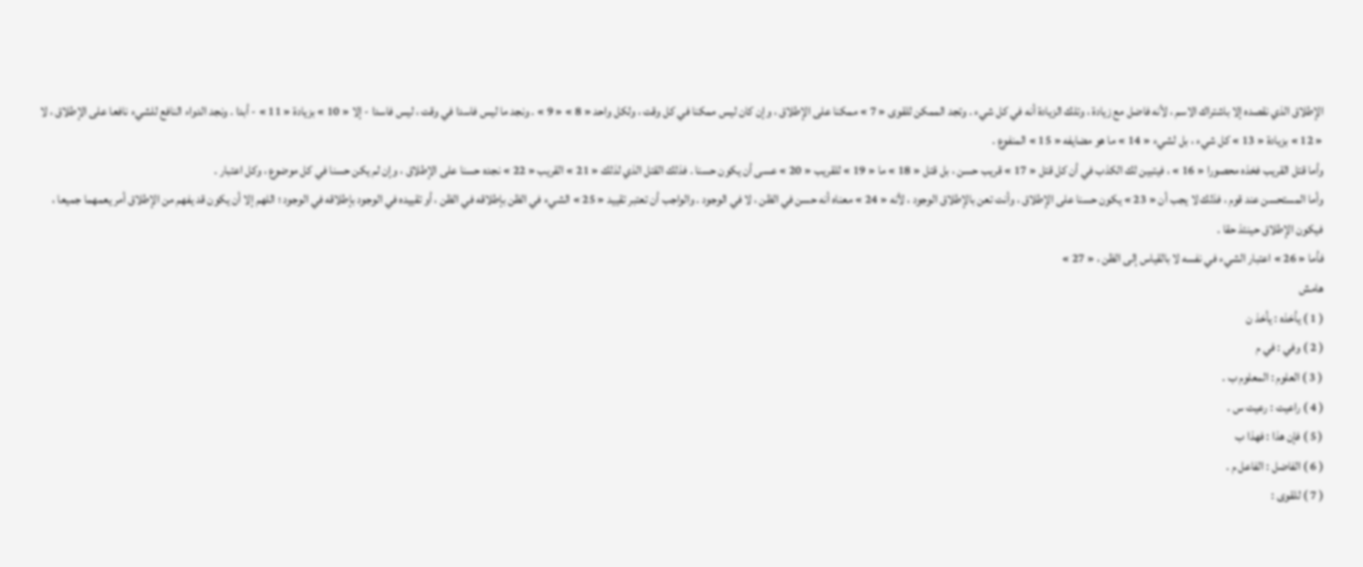الإطلاق الذي نقصده إلا باشتراك الاسم ، لأنه فاضل مع زيادة ، وتلك الزيادة أنه في كل شيء . وتجد الممكن للقوى « 7 » ممكنا على الإطلاق ، وإن كان ليس ممكنا في كل وقت ، ولكل واحد « 8 » « 9 » . ونجد ما ليس فاسدا في وقت ، ليس فاسدا - إلا « 10 » بزيادة « 11 » - أبدا . ونجد الدواء النافع للشيء نافعا على الإطلاق ، لا « 12 » بزيادة « 13 » كل شيء ، بل لشيء « 14 » ما هو مضايفه « 15 » المنفوع .
وأما قتل القريب فخذه محصورا « 16 » ، فيتبين لك الكذب في أن كل قتل « 17 » قريب حسن ، بل قتل « 18 » ما « 19 » للقريب « 20 » عسى أن يكون حسنا . فذلك القتل الذي لذلك « 21 » القريب « 22 » نجده حسنا على الإطلاق ، وإن لم يكن حسنا في كل موضوع ، وكل اعتبار .
وأما المستحسن عند قوم ، فذلك لا يجب أن « 23 » يكون حسنا على الإطلاق ، وأنت تعن بالإطلاق الوجود ، لأنه « 24 » معناه أنه حسن في الظن ، لا في الوجود . والواجب أن تعتبر تقييد « 25 » الشيء في الظن بإطلاقه في الظن ، أو تقييده في الوجود بإطلاقه في الوجود ؛ اللهم إلا أن يكون قد يفهم من الإطلاق أمر يعمهما جميعا ، فيكون الإطلاق حينئذ حقا .
فأما « 26 » اعتبار الشيء في نفسه لا بالقياس إلى الظن ، « 27 »
هامش
( 1 ) يأخذه : يأخذ ن
( 2 ) وفي : في م
( 3 ) العلوم : المعلوم ب .
( 4 ) راعيت : رعيت س .
( 5 ) فإن هذا : فهذا ب
( 6 ) الفاضل : الفاعل م .
( 7 ) للقوى :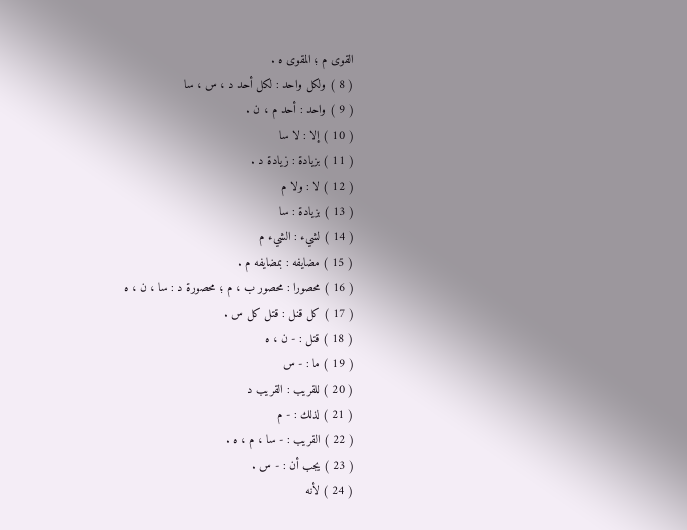القوى م ؛ المقوى ه .
( 8 ) ولكل واحد : لكل أحد د ، س ، سا
( 9 ) واحد : أحد م ، ن .
( 10 ) إلا : لا سا
( 11 ) بزيادة : زيادة د .
( 12 ) لا : ولا م
( 13 ) بزيادة : سا
( 14 ) لشيء : الشيء م
( 15 ) مضايفه : بمضايفه م .
( 16 ) محصورا : محصور ب ، م ؛ محصورة د : سا ، ن ، ه
( 17 ) كل قنل : قتل كل س .
( 18 ) قتل : - ن ، ه
( 19 ) ما : - س
( 20 ) للقريب : القريب د
( 21 ) لذلك : - م
( 22 ) القريب : - سا ، م ، ه .
( 23 ) يجب أن : - س .
( 24 ) لأنه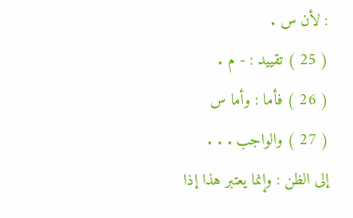: لأن س .
( 25 ) تقييد : - م .
( 26 ) فأما : وأما س
( 27 ) والواجب . . .
إلى الظن : وإنما يعتبر هذا إذا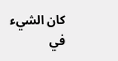كان الشيء في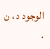الوجود د ، ن .